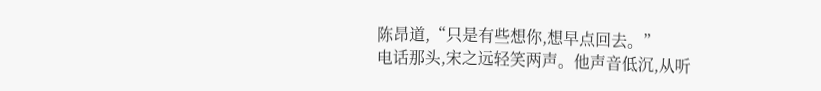陈昂道,“只是有些想你,想早点回去。”
电话那头,宋之远轻笑两声。他声音低沉,从听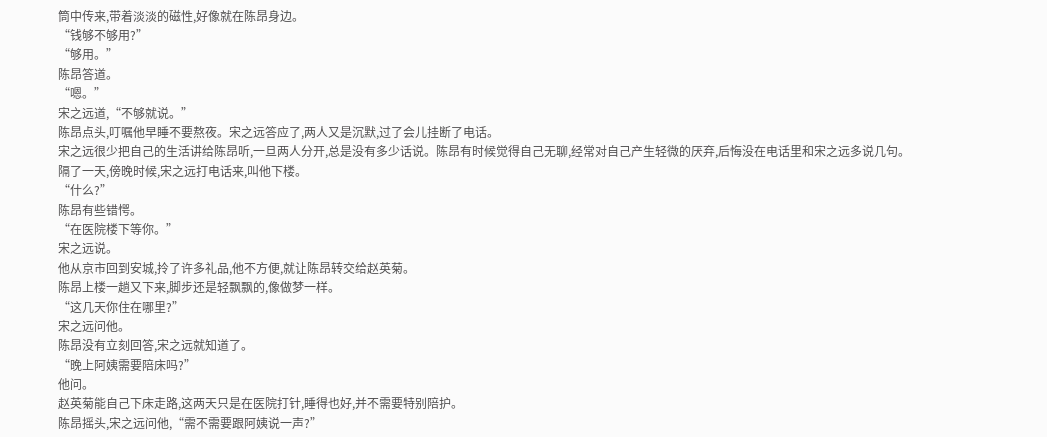筒中传来,带着淡淡的磁性,好像就在陈昂身边。
“钱够不够用?”
“够用。”
陈昂答道。
“嗯。”
宋之远道,“不够就说。”
陈昂点头,叮嘱他早睡不要熬夜。宋之远答应了,两人又是沉默,过了会儿挂断了电话。
宋之远很少把自己的生活讲给陈昂听,一旦两人分开,总是没有多少话说。陈昂有时候觉得自己无聊,经常对自己产生轻微的厌弃,后悔没在电话里和宋之远多说几句。
隔了一天,傍晚时候,宋之远打电话来,叫他下楼。
“什么?”
陈昂有些错愕。
“在医院楼下等你。”
宋之远说。
他从京市回到安城,拎了许多礼品,他不方便,就让陈昂转交给赵英菊。
陈昂上楼一趟又下来,脚步还是轻飘飘的,像做梦一样。
“这几天你住在哪里?”
宋之远问他。
陈昂没有立刻回答,宋之远就知道了。
“晚上阿姨需要陪床吗?”
他问。
赵英菊能自己下床走路,这两天只是在医院打针,睡得也好,并不需要特别陪护。
陈昂摇头,宋之远问他,“需不需要跟阿姨说一声?”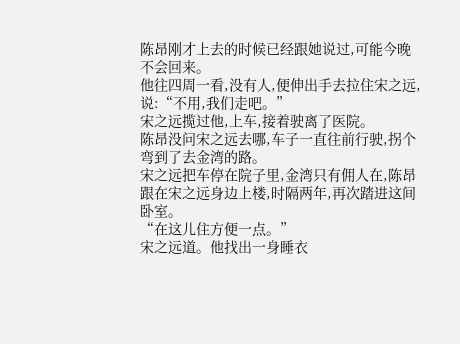陈昂刚才上去的时候已经跟她说过,可能今晚不会回来。
他往四周一看,没有人,便伸出手去拉住宋之远,说:“不用,我们走吧。”
宋之远揽过他,上车,接着驶离了医院。
陈昂没问宋之远去哪,车子一直往前行驶,拐个弯到了去金湾的路。
宋之远把车停在院子里,金湾只有佣人在,陈昂跟在宋之远身边上楼,时隔两年,再次踏进这间卧室。
“在这儿住方便一点。”
宋之远道。他找出一身睡衣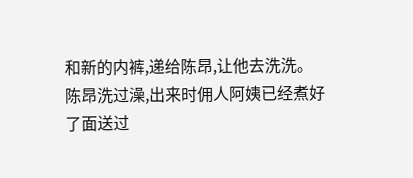和新的内裤,递给陈昂,让他去洗洗。
陈昂洗过澡,出来时佣人阿姨已经煮好了面送过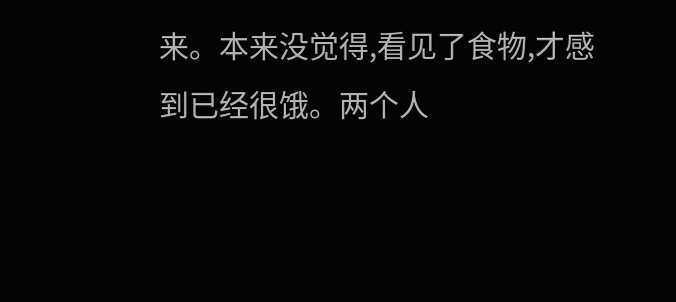来。本来没觉得,看见了食物,才感到已经很饿。两个人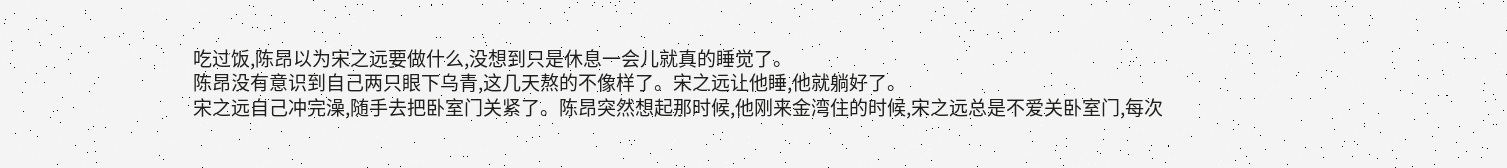吃过饭,陈昂以为宋之远要做什么,没想到只是休息一会儿就真的睡觉了。
陈昂没有意识到自己两只眼下乌青,这几天熬的不像样了。宋之远让他睡,他就躺好了。
宋之远自己冲完澡,随手去把卧室门关紧了。陈昂突然想起那时候,他刚来金湾住的时候,宋之远总是不爱关卧室门,每次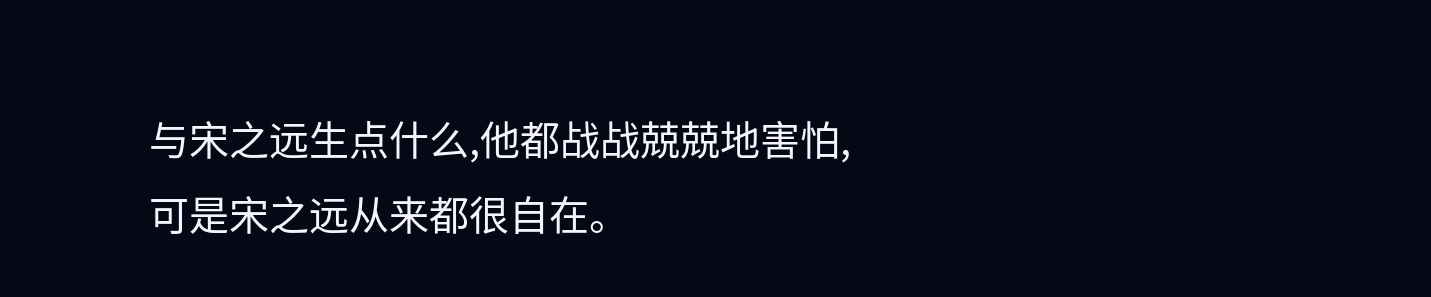与宋之远生点什么,他都战战兢兢地害怕,可是宋之远从来都很自在。